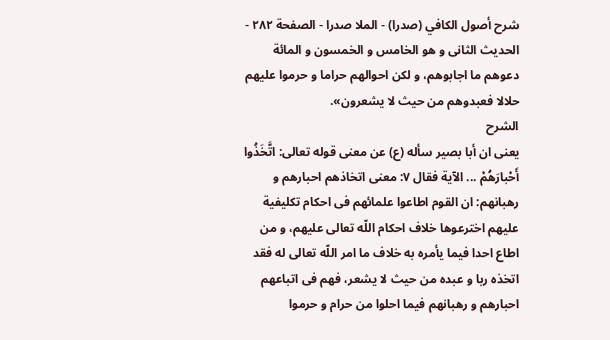شرح أصول الكافي (صدرا) - الملا صدرا - الصفحة ٢٨٢ - الحديث الثانى و هو الخامس و الخمسون و المائة
دعوهم ما اجابوهم، و لكن احوالهم حراما و حرموا عليهم حلالا فعبدوهم من حيث لا يشعرون».
الشرح
يعنى ان أبا بصير سأله (ع) عن معنى قوله تعالى: اتَّخَذُوا أَحْبارَهُمْ ... الآية فقال ٧: معنى اتخاذهم احبارهم و رهبانهم: ان القوم اطاعوا علمائهم فى احكام تكليفية عليهم اخترعوها خلاف احكام اللّه تعالى عليهم، و من اطاع احدا فيما يأمره به خلاف ما امر اللّه تعالى له فقد اتخذه ربا و عبده من حيث لا يشعر، فهم فى اتباعهم احبارهم و رهبانهم فيما احلوا من حرام و حرموا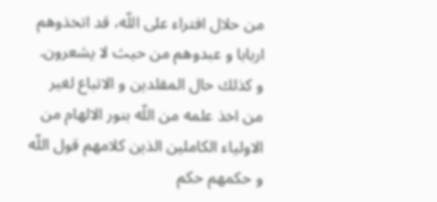من حلال افتراء على اللّه، قد اتخذوهم اربابا و عبدوهم من حيث لا يشعرون.
و كذلك حال المقلدين و الاتباع لغير من اخذ علمه من اللّه بنور الالهام من الاولياء الكاملين الذين كلامهم قول اللّه و حكمهم حكم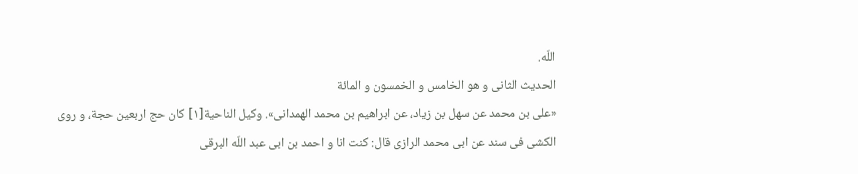اللّه.
الحديث الثانى و هو الخامس و الخمسون و المائة
«على بن محمد عن سهل بن زياد، عن ابراهيم بن محمد الهمدانى». وكيل الناحية[١] كان حج اربعين حجة، و روى الكشى فى سند عن ابى محمد الرازى قال: كنت انا و احمد بن ابى عبد اللّه البرقى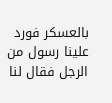بالعسكر فورد علينا رسول من الرجل فقال لنا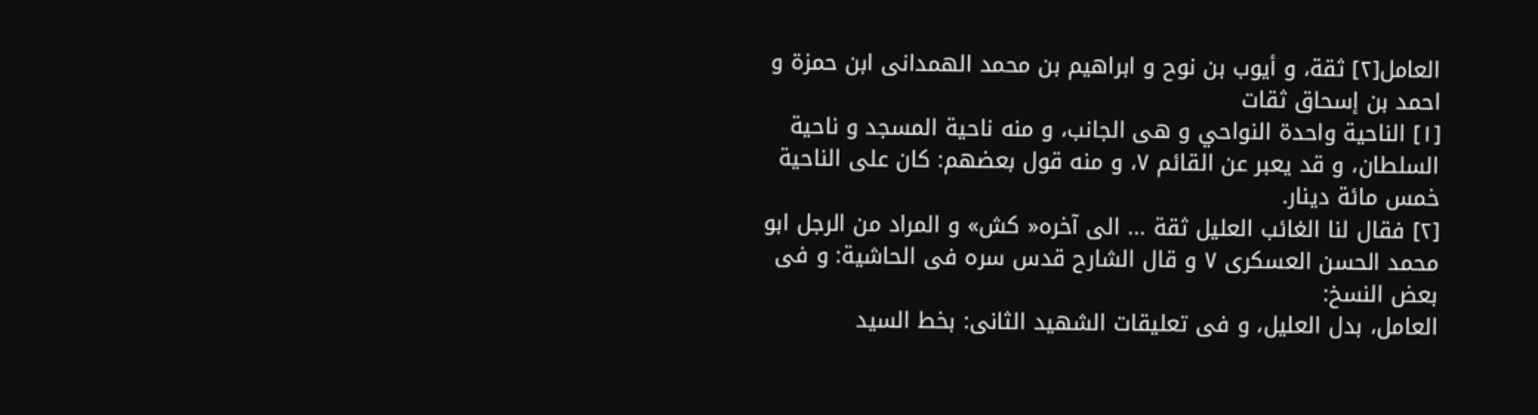العامل[٢] ثقة، و أيوب بن نوح و ابراهيم بن محمد الهمدانى ابن حمزة و احمد بن إسحاق ثقات
[١] الناحية واحدة النواحي و هى الجانب، و منه ناحية المسجد و ناحية السلطان، و قد يعبر عن القائم ٧، و منه قول بعضهم: كان على الناحية خمس مائة دينار.
[٢] فقال لنا الغائب العليل ثقة ... الى آخره« كش» و المراد من الرجل ابو محمد الحسن العسكرى ٧ و قال الشارح قدس سره فى الحاشية: و فى بعض النسخ:
العامل، بدل العليل، و فى تعليقات الشهيد الثانى: بخط السيد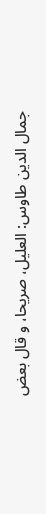جمال الدين طاوس: العليل، صريحا، و قال بعض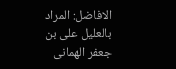الافاضل: المراد بالعليل على بن جعفر الهمانى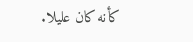كأنه كان عليلا.